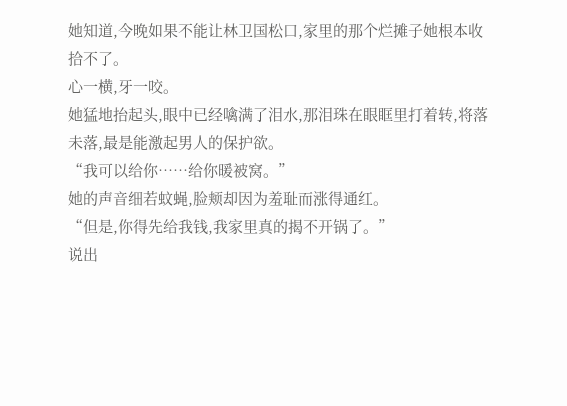她知道,今晚如果不能让林卫国松口,家里的那个烂摊子她根本收拾不了。
心一横,牙一咬。
她猛地抬起头,眼中已经噙满了泪水,那泪珠在眼眶里打着转,将落未落,最是能激起男人的保护欲。
“我可以给你……给你暖被窝。”
她的声音细若蚊蝇,脸颊却因为羞耻而涨得通红。
“但是,你得先给我钱,我家里真的揭不开锅了。”
说出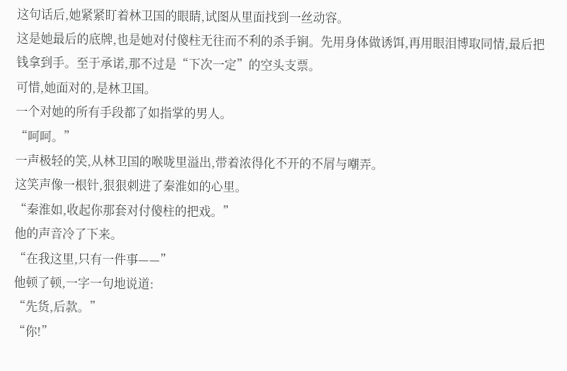这句话后,她紧紧盯着林卫国的眼睛,试图从里面找到一丝动容。
这是她最后的底牌,也是她对付傻柱无往而不利的杀手锏。先用身体做诱饵,再用眼泪博取同情,最后把钱拿到手。至于承诺,那不过是“下次一定”的空头支票。
可惜,她面对的,是林卫国。
一个对她的所有手段都了如指掌的男人。
“呵呵。”
一声极轻的笑,从林卫国的喉咙里溢出,带着浓得化不开的不屑与嘲弄。
这笑声像一根针,狠狠刺进了秦淮如的心里。
“秦淮如,收起你那套对付傻柱的把戏。”
他的声音冷了下来。
“在我这里,只有一件事——”
他顿了顿,一字一句地说道:
“先货,后款。”
“你!”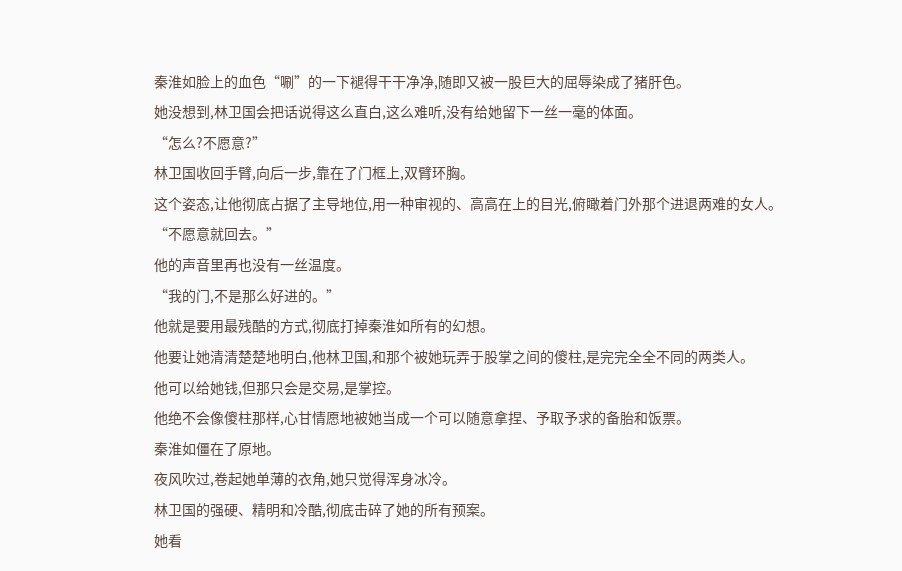秦淮如脸上的血色“唰”的一下褪得干干净净,随即又被一股巨大的屈辱染成了猪肝色。
她没想到,林卫国会把话说得这么直白,这么难听,没有给她留下一丝一毫的体面。
“怎么?不愿意?”
林卫国收回手臂,向后一步,靠在了门框上,双臂环胸。
这个姿态,让他彻底占据了主导地位,用一种审视的、高高在上的目光,俯瞰着门外那个进退两难的女人。
“不愿意就回去。”
他的声音里再也没有一丝温度。
“我的门,不是那么好进的。”
他就是要用最残酷的方式,彻底打掉秦淮如所有的幻想。
他要让她清清楚楚地明白,他林卫国,和那个被她玩弄于股掌之间的傻柱,是完完全全不同的两类人。
他可以给她钱,但那只会是交易,是掌控。
他绝不会像傻柱那样,心甘情愿地被她当成一个可以随意拿捏、予取予求的备胎和饭票。
秦淮如僵在了原地。
夜风吹过,卷起她单薄的衣角,她只觉得浑身冰冷。
林卫国的强硬、精明和冷酷,彻底击碎了她的所有预案。
她看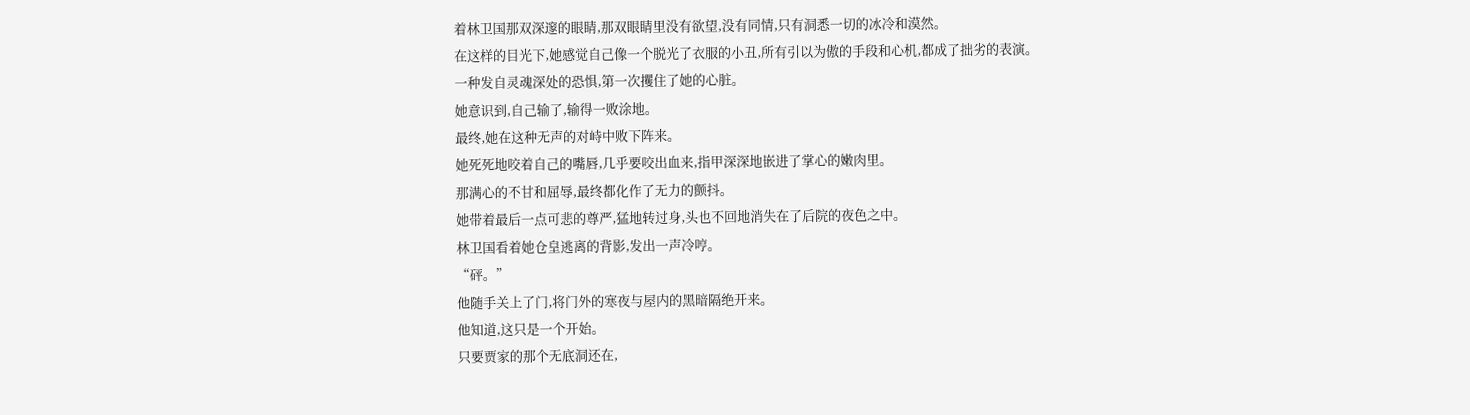着林卫国那双深邃的眼睛,那双眼睛里没有欲望,没有同情,只有洞悉一切的冰冷和漠然。
在这样的目光下,她感觉自己像一个脱光了衣服的小丑,所有引以为傲的手段和心机,都成了拙劣的表演。
一种发自灵魂深处的恐惧,第一次攫住了她的心脏。
她意识到,自己输了,输得一败涂地。
最终,她在这种无声的对峙中败下阵来。
她死死地咬着自己的嘴唇,几乎要咬出血来,指甲深深地嵌进了掌心的嫩肉里。
那满心的不甘和屈辱,最终都化作了无力的颤抖。
她带着最后一点可悲的尊严,猛地转过身,头也不回地消失在了后院的夜色之中。
林卫国看着她仓皇逃离的背影,发出一声冷哼。
“砰。”
他随手关上了门,将门外的寒夜与屋内的黑暗隔绝开来。
他知道,这只是一个开始。
只要贾家的那个无底洞还在,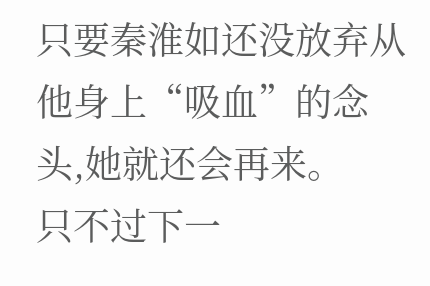只要秦淮如还没放弃从他身上“吸血”的念头,她就还会再来。
只不过下一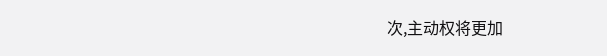次,主动权将更加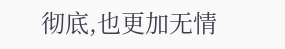彻底,也更加无情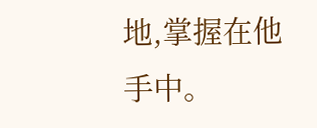地,掌握在他手中。